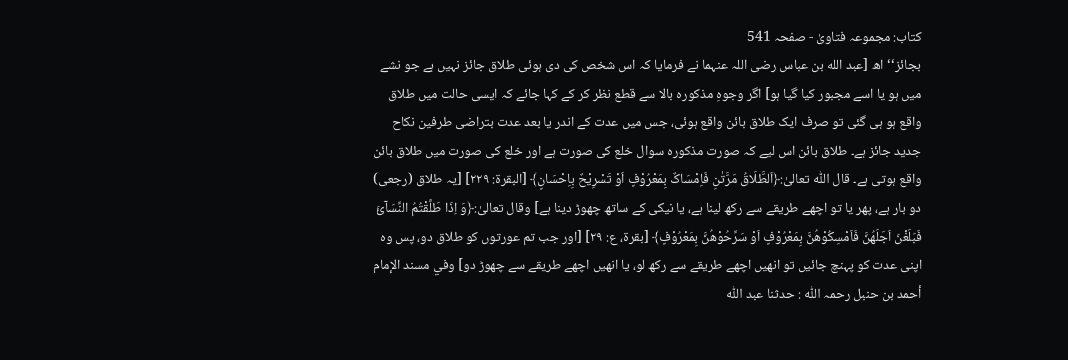کتاب: مجموعہ فتاویٰ - صفحہ 541
بجائز‘‘ اھ [عبد الله بن عباس رضی اللہ عنہما نے فرمایا کہ اس شخص کی دی ہوئی طلاق جائز نہیں ہے جو نشے میں ہو یا اسے مجبور کیا گیا ہو] اگر وجوہِ مذکورہ بالا سے قطع نظر کر کے کہا جائے کہ ایسی حالت میں طلاق واقع ہو ہی گئی تو صرف ایک طلاق بائن واقع ہوئی، جس میں عدت کے اندر یا بعد عدت بتراضی طرفین نکاح جدید جائز ہے۔ طلاق بائن اس لیے کہ صورت مذکورہ سوال خلع کی صورت ہے اور خلع کی صورت میں طلاق بائن واقع ہوتی ہے۔ قال اللّٰه تعالیٰ:﴿اَلطَّلَاقُ مَرَّتٰنِ فَاِمْسَاکٌ بِمَعْرُوْفٍ اَوْ تَسْرِیْحٌ بِاِحْسَانٍ﴾ [البقرۃ: ۲۲۹] [یہ طلاق (رجعی) دو بار ہے، پھر یا تو اچھے طریقے سے رکھ لینا ہے، یا نیکی کے ساتھ چھوڑ دینا ہے] وقال تعالیٰ:﴿وَ اِذَا طَلَّقْتُمُ النِّسَآئَ فَبَلَغْنَ اَجَلَھُنَّ فَاَمْسِکُوْھُنَّ بِمَعْرُوْفٍ اَوْ سَرِّحُوْھُنَّ بِمَعْرُوْفٍ﴾ [بقرۃ، ع: ۲۹] [اور جب تم عورتوں کو طلاق دو، پس وہ اپنی عدت کو پہنچ جائیں تو انھیں اچھے طریقے سے رکھ لو، یا انھیں اچھے طریقے سے چھوڑ دو] وفي مسند الإمام أحمد بن حنبل رحمہ اللّٰه : حدثنا عبد اللّٰه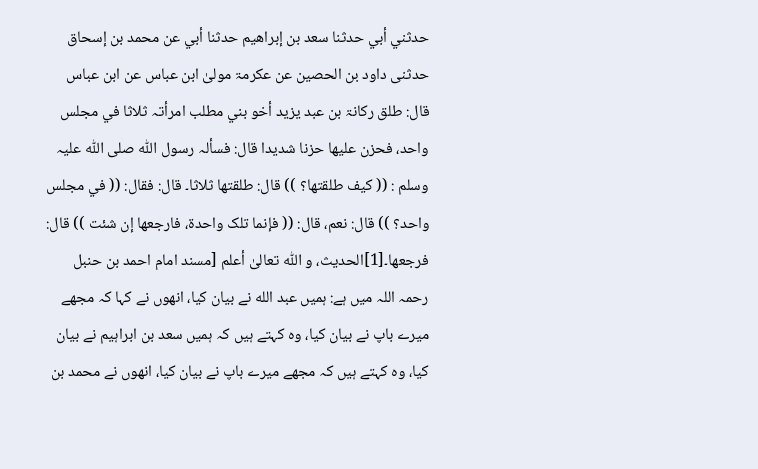حدثني أبي حدثنا سعد بن إبراھیم حدثنا أبي عن محمد بن إسحاق حدثنی داود بن الحصین عن عکرمۃ مولیٰ ابن عباس عن ابن عباس قال: طلق رکانۃ بن عبد یزید أخو بني مطلب امرأتہ ثلاثا في مجلس واحد، فحزن علیھا حزنا شدیدا قال: فسألہ رسول اللّٰه صلی اللّٰه علیہ وسلم : (( کیف طلقتھا؟ )) قال: طلقتھا ثلاثا۔ قال: فقال: (( في مجلس واحد؟ )) قال: نعم، قال: (( فإنما تلک واحدۃ، فارجعھا إن شئت )) قال: فرجعھا۔[1]الحدیث، و اللّٰه تعالیٰ أعلم [مسند امام احمد بن حنبل رحمہ اللہ میں ہے: ہمیں عبد الله نے بیان کیا، انھوں نے کہا کہ مجھے میرے باپ نے بیان کیا، وہ کہتے ہیں کہ ہمیں سعد بن ابراہیم نے بیان کیا، وہ کہتے ہیں کہ مجھے میرے باپ نے بیان کیا، انھوں نے محمد بن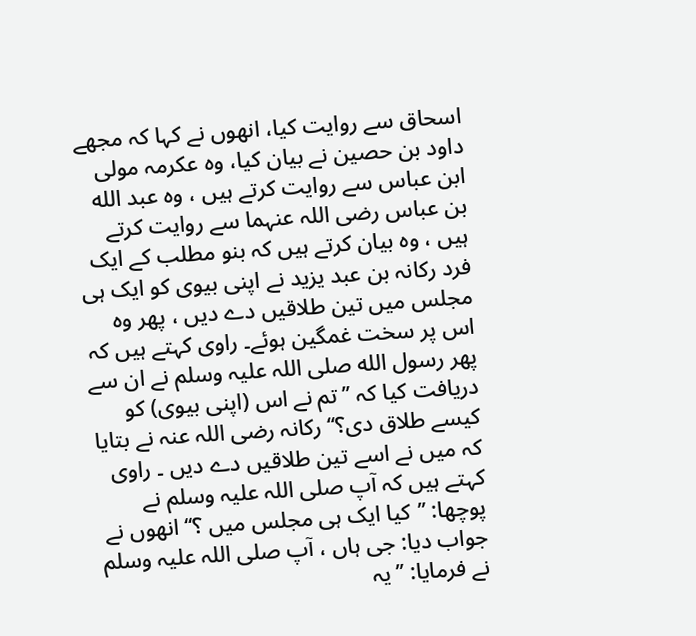اسحاق سے روایت کیا، انھوں نے کہا کہ مجھے داود بن حصین نے بیان کیا، وہ عکرمہ مولی ابن عباس سے روایت کرتے ہیں ، وہ عبد الله بن عباس رضی اللہ عنہما سے روایت کرتے ہیں ، وہ بیان کرتے ہیں کہ بنو مطلب کے ایک فرد رکانہ بن عبد یزید نے اپنی بیوی کو ایک ہی مجلس میں تین طلاقیں دے دیں ، پھر وہ اس پر سخت غمگین ہوئے۔ راوی کہتے ہیں کہ پھر رسول الله صلی اللہ علیہ وسلم نے ان سے دریافت کیا کہ ’’تم نے اس (اپنی بیوی) کو کیسے طلاق دی؟‘‘ رکانہ رضی اللہ عنہ نے بتایا کہ میں نے اسے تین طلاقیں دے دیں ۔ راوی کہتے ہیں کہ آپ صلی اللہ علیہ وسلم نے پوچھا: ’’کیا ایک ہی مجلس میں ؟‘‘ انھوں نے جواب دیا: جی ہاں ، آپ صلی اللہ علیہ وسلم نے فرمایا: ’’یہ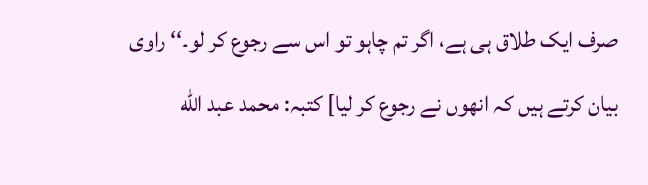صرف ایک طلاق ہی ہے، اگر تم چاہو تو اس سے رجوع کر لو۔‘‘ راوی بیان کرتے ہیں کہ انھوں نے رجوع کر لیا] کتبہ: محمد عبد اللّٰه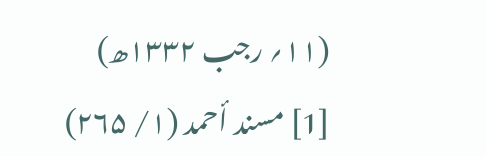(۱۱؍ رجب ۱۳۳۲ھ)
[1] مسند أحمد (۱/ ۲۶۵)